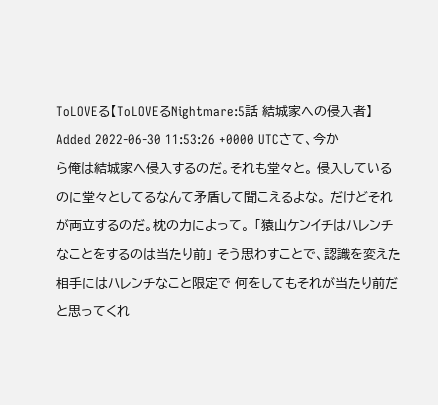ToLOVEる【ToLOVEるNightmare:5話 結城家への侵入者】
Added 2022-06-30 11:53:26 +0000 UTCさて、今から俺は結城家へ侵入するのだ。それも堂々と。 侵入しているのに堂々としてるなんて矛盾して聞こえるよな。 だけどそれが両立するのだ。枕の力によって。 「猿山ケンイチはハレンチなことをするのは当たり前」 そう思わすことで、認識を変えた相手にはハレンチなこと限定で 何をしてもそれが当たり前だと思ってくれ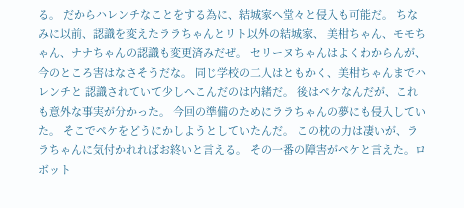る。 だからハレンチなことをする為に、結城家へ堂々と侵入も可能だ。 ちなみに以前、認識を変えたララちゃんとリト以外の結城家、 美柑ちゃん、モモちゃん、ナナちゃんの認識も変更済みだぜ。 セリーヌちゃんはよくわからんが、今のところ害はなさそうだな。 同じ学校の二人はともかく、美柑ちゃんまでハレンチと 認識されていて少しへこんだのは内緒だ。 後はペケなんだが、これも意外な事実が分かった。 今回の準備のためにララちゃんの夢にも侵入していた。 そこでペケをどうにかしようとしていたんだ。 この枕の力は凄いが、ララちゃんに気付かれればお終いと言える。 その一番の障害がペケと言えた。ロボット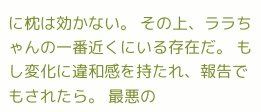に枕は効かない。 その上、ララちゃんの一番近くにいる存在だ。 もし変化に違和感を持たれ、報告でもされたら。 最悪の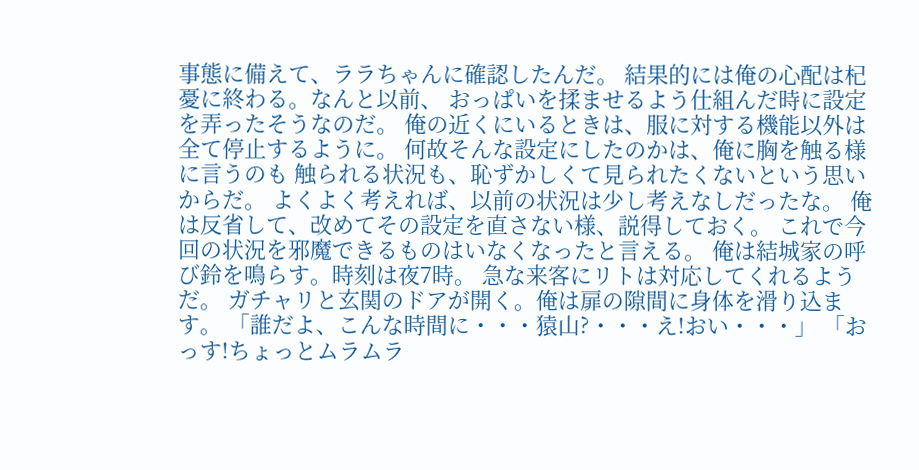事態に備えて、ララちゃんに確認したんだ。 結果的には俺の心配は杞憂に終わる。なんと以前、 おっぱいを揉ませるよう仕組んだ時に設定を弄ったそうなのだ。 俺の近くにいるときは、服に対する機能以外は全て停止するように。 何故そんな設定にしたのかは、俺に胸を触る様に言うのも 触られる状況も、恥ずかしくて見られたくないという思いからだ。 よくよく考えれば、以前の状況は少し考えなしだったな。 俺は反省して、改めてその設定を直さない様、説得しておく。 これで今回の状況を邪魔できるものはいなくなったと言える。 俺は結城家の呼び鈴を鳴らす。時刻は夜7時。 急な来客にリトは対応してくれるようだ。 ガチャリと玄関のドアが開く。俺は扉の隙間に身体を滑り込ます。 「誰だよ、こんな時間に・・・猿山?・・・え!おい・・・」 「おっす!ちょっとムラムラ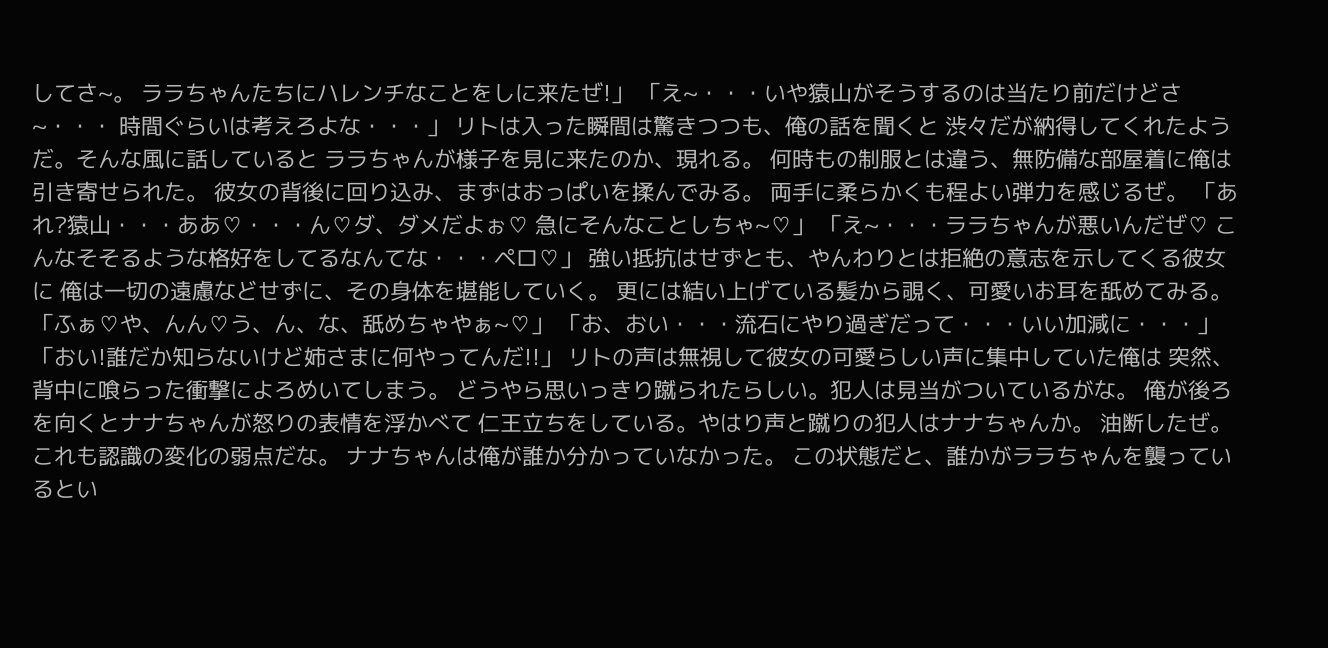してさ~。 ララちゃんたちにハレンチなことをしに来たぜ!」 「え~・・・いや猿山がそうするのは当たり前だけどさ~・・・ 時間ぐらいは考えろよな・・・」 リトは入った瞬間は驚きつつも、俺の話を聞くと 渋々だが納得してくれたようだ。そんな風に話していると ララちゃんが様子を見に来たのか、現れる。 何時もの制服とは違う、無防備な部屋着に俺は引き寄せられた。 彼女の背後に回り込み、まずはおっぱいを揉んでみる。 両手に柔らかくも程よい弾力を感じるぜ。 「あれ?猿山・・・ああ♡・・・ん♡ダ、ダメだよぉ♡ 急にそんなことしちゃ~♡」 「え~・・・ララちゃんが悪いんだぜ♡ こんなそそるような格好をしてるなんてな・・・ペロ♡」 強い抵抗はせずとも、やんわりとは拒絶の意志を示してくる彼女に 俺は一切の遠慮などせずに、その身体を堪能していく。 更には結い上げている髪から覗く、可愛いお耳を舐めてみる。 「ふぁ♡や、んん♡う、ん、な、舐めちゃやぁ~♡」 「お、おい・・・流石にやり過ぎだって・・・いい加減に・・・」 「おい!誰だか知らないけど姉さまに何やってんだ!!」 リトの声は無視して彼女の可愛らしい声に集中していた俺は 突然、背中に喰らった衝撃によろめいてしまう。 どうやら思いっきり蹴られたらしい。犯人は見当がついているがな。 俺が後ろを向くとナナちゃんが怒りの表情を浮かべて 仁王立ちをしている。やはり声と蹴りの犯人はナナちゃんか。 油断したぜ。これも認識の変化の弱点だな。 ナナちゃんは俺が誰か分かっていなかった。 この状態だと、誰かがララちゃんを襲っているとい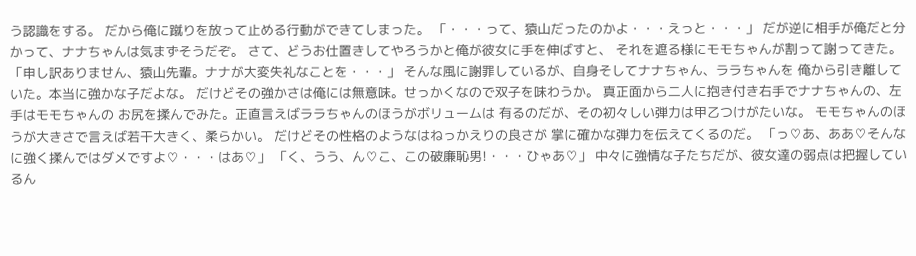う認識をする。 だから俺に蹴りを放って止める行動ができてしまった。 「・・・って、猿山だったのかよ・・・えっと・・・」 だが逆に相手が俺だと分かって、ナナちゃんは気まずそうだぞ。 さて、どうお仕置きしてやろうかと俺が彼女に手を伸ばすと、 それを遮る様にモモちゃんが割って謝ってきた。 「申し訳ありません、猿山先輩。ナナが大変失礼なことを・・・」 そんな風に謝罪しているが、自身そしてナナちゃん、ララちゃんを 俺から引き離していた。本当に強かな子だよな。 だけどその強かさは俺には無意味。せっかくなので双子を味わうか。 真正面から二人に抱き付き右手でナナちゃんの、左手はモモちゃんの お尻を揉んでみた。正直言えばララちゃんのほうがボリュームは 有るのだが、その初々しい弾力は甲乙つけがたいな。 モモちゃんのほうが大きさで言えば若干大きく、柔らかい。 だけどその性格のようなはねっかえりの良さが 掌に確かな弾力を伝えてくるのだ。 「っ♡あ、ああ♡そんなに強く揉んではダメですよ♡・・・はあ♡」 「く、うう、ん♡こ、この破廉恥男!・・・ひゃあ♡」 中々に強情な子たちだが、彼女達の弱点は把握しているん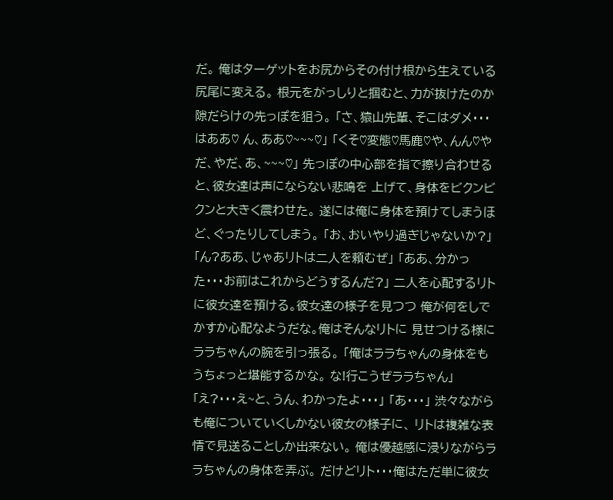だ。 俺はターゲットをお尻からその付け根から生えている尻尾に変える。 根元をがっしりと掴むと、力が抜けたのか隙だらけの先っぽを狙う。 「さ、猿山先輩、そこはダメ・・・はああ♡ ん、ああ♡~~~♡」 「くそ♡変態♡馬鹿♡や、んん♡やだ、やだ、あ、~~~♡」 先っぽの中心部を指で擦り合わせると、彼女達は声にならない悲鳴を 上げて、身体をビクンビクンと大きく震わせた。 遂には俺に身体を預けてしまうほど、ぐったりしてしまう。 「お、おいやり過ぎじゃないか?」 「ん?ああ、じゃあリトは二人を頼むぜ」 「ああ、分かった・・・お前はこれからどうするんだ?」 二人を心配するリトに彼女達を預ける。彼女達の様子を見つつ 俺が何をしでかすか心配なようだな。俺はそんなリトに 見せつける様にララちゃんの腕を引っ張る。 「俺はララちゃんの身体をもうちょっと堪能するかな。 な!行こうぜララちゃん」 「え?・・・え~と、うん、わかったよ・・・」 「あ・・・」 渋々ながらも俺についていくしかない彼女の様子に、 リトは複雑な表情で見送ることしか出来ない。 俺は優越感に浸りながらララちゃんの身体を弄ぶ。 だけどリト・・・俺はただ単に彼女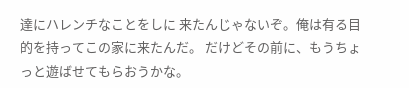達にハレンチなことをしに 来たんじゃないぞ。俺は有る目的を持ってこの家に来たんだ。 だけどその前に、もうちょっと遊ばせてもらおうかな。